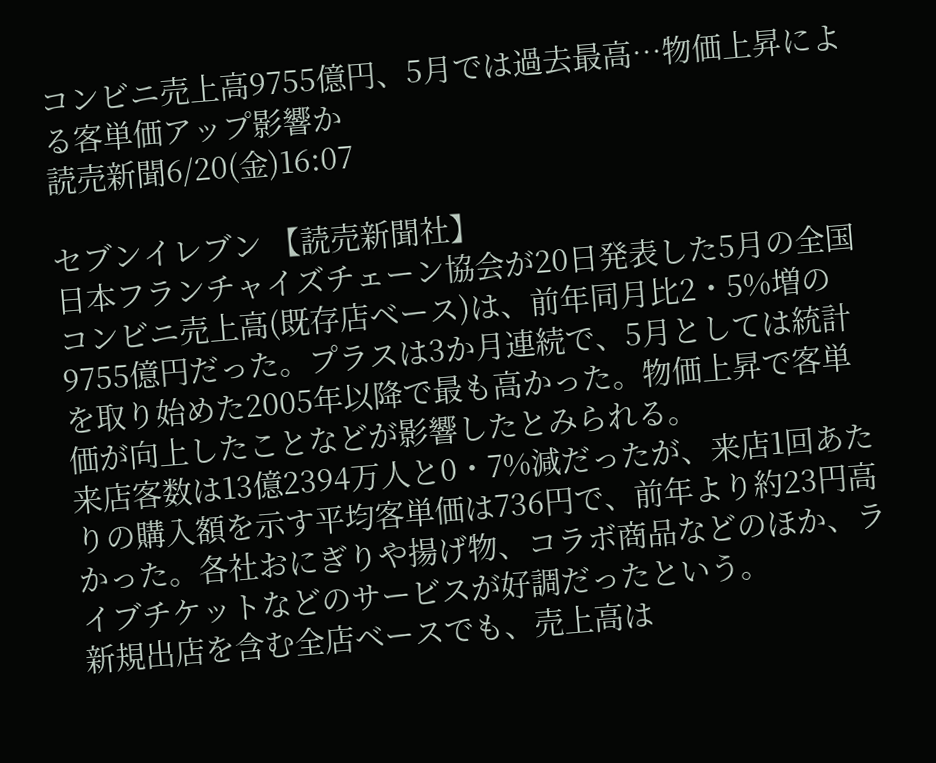コンビニ売上高9755億円、5月では過去最高…物価上昇による客単価アップ影響か
読売新聞6/20(金)16:07

セブンイレブン 【読売新聞社】
日本フランチャイズチェーン協会が20日発表した5月の全国コンビニ売上高(既存店ベース)は、前年同月比2・5%増の9755億円だった。プラスは3か月連続で、5月としては統計を取り始めた2005年以降で最も高かった。物価上昇で客単価が向上したことなどが影響したとみられる。
来店客数は13億2394万人と0・7%減だったが、来店1回あたりの購入額を示す平均客単価は736円で、前年より約23円高かった。各社おにぎりや揚げ物、コラボ商品などのほか、ライブチケットなどのサービスが好調だったという。
新規出店を含む全店ベースでも、売上高は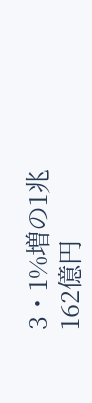3・1%増の1兆162億円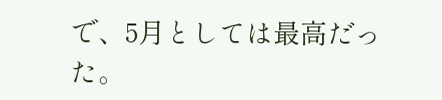で、5月としては最高だった。